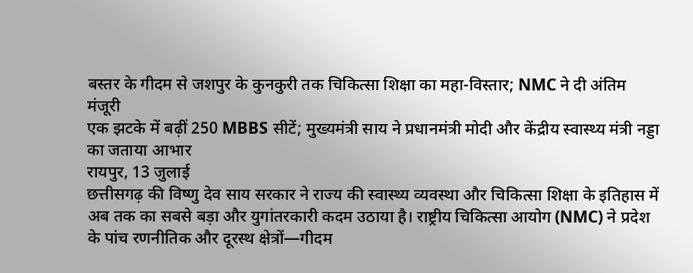बस्तर के गीदम से जशपुर के कुनकुरी तक चिकित्सा शिक्षा का महा-विस्तार; NMC ने दी अंतिम मंजूरी
एक झटके में बढ़ीं 250 MBBS सीटें; मुख्यमंत्री साय ने प्रधानमंत्री मोदी और केंद्रीय स्वास्थ्य मंत्री नड्डा का जताया आभार
रायपुर, 13 जुलाई
छत्तीसगढ़ की विष्णु देव साय सरकार ने राज्य की स्वास्थ्य व्यवस्था और चिकित्सा शिक्षा के इतिहास में अब तक का सबसे बड़ा और युगांतरकारी कदम उठाया है। राष्ट्रीय चिकित्सा आयोग (NMC) ने प्रदेश के पांच रणनीतिक और दूरस्थ क्षेत्रों—गीदम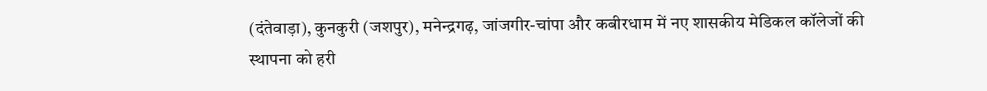(दंतेवाड़ा), कुनकुरी (जशपुर), मनेन्द्रगढ़, जांजगीर-चांपा और कबीरधाम में नए शासकीय मेडिकल कॉलेजों की स्थापना को हरी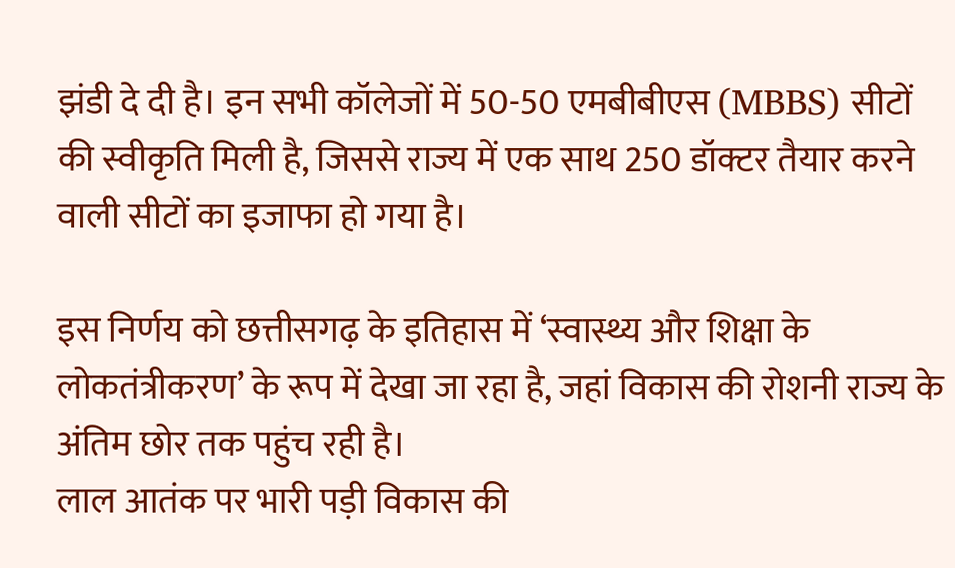झंडी दे दी है। इन सभी कॉलेजों में 50-50 एमबीबीएस (MBBS) सीटों की स्वीकृति मिली है, जिससे राज्य में एक साथ 250 डॉक्टर तैयार करने वाली सीटों का इजाफा हो गया है।

इस निर्णय को छत्तीसगढ़ के इतिहास में ‘स्वास्थ्य और शिक्षा के लोकतंत्रीकरण’ के रूप में देखा जा रहा है, जहां विकास की रोशनी राज्य के अंतिम छोर तक पहुंच रही है।
लाल आतंक पर भारी पड़ी विकास की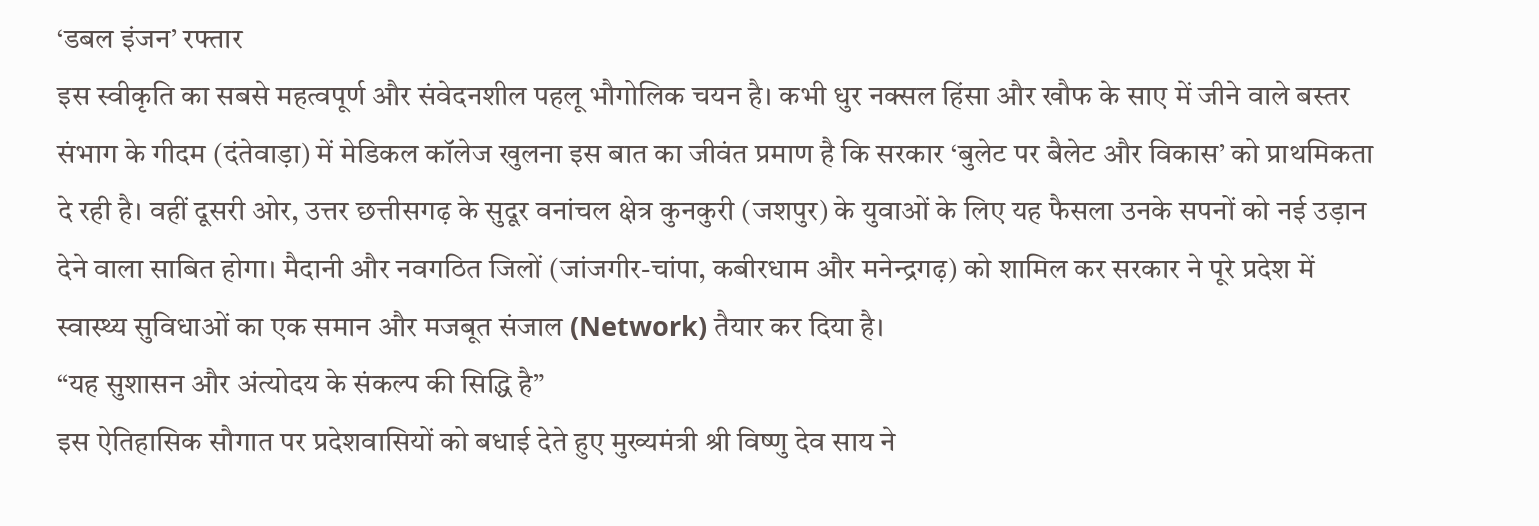‘डबल इंजन’ रफ्तार
इस स्वीकृति का सबसे महत्वपूर्ण और संवेदनशील पहलू भौगोलिक चयन है। कभी धुर नक्सल हिंसा और खौफ के साए में जीने वाले बस्तर संभाग के गीदम (दंतेवाड़ा) में मेडिकल कॉलेज खुलना इस बात का जीवंत प्रमाण है कि सरकार ‘बुलेट पर बैलेट और विकास’ को प्राथमिकता दे रही है। वहीं दूसरी ओर, उत्तर छत्तीसगढ़ के सुदूर वनांचल क्षेत्र कुनकुरी (जशपुर) के युवाओं के लिए यह फैसला उनके सपनों को नई उड़ान देने वाला साबित होगा। मैदानी और नवगठित जिलों (जांजगीर-चांपा, कबीरधाम और मनेन्द्रगढ़) को शामिल कर सरकार ने पूरे प्रदेश में स्वास्थ्य सुविधाओं का एक समान और मजबूत संजाल (Network) तैयार कर दिया है।
“यह सुशासन और अंत्योदय के संकल्प की सिद्धि है”
इस ऐतिहासिक सौगात पर प्रदेशवासियों को बधाई देते हुए मुख्यमंत्री श्री विष्णु देव साय ने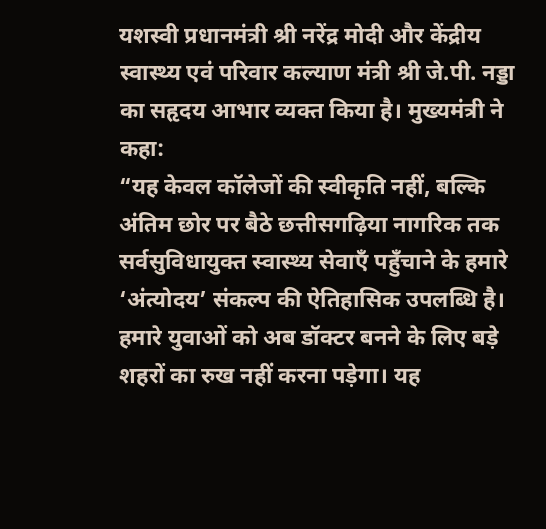यशस्वी प्रधानमंत्री श्री नरेंद्र मोदी और केंद्रीय स्वास्थ्य एवं परिवार कल्याण मंत्री श्री जे.पी. नड्डा का सहृदय आभार व्यक्त किया है। मुख्यमंत्री ने कहा:
“यह केवल कॉलेजों की स्वीकृति नहीं, बल्कि अंतिम छोर पर बैठे छत्तीसगढ़िया नागरिक तक सर्वसुविधायुक्त स्वास्थ्य सेवाएँ पहुँचाने के हमारे ‘अंत्योदय’ संकल्प की ऐतिहासिक उपलब्धि है। हमारे युवाओं को अब डॉक्टर बनने के लिए बड़े शहरों का रुख नहीं करना पड़ेगा। यह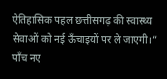ऐतिहासिक पहल छत्तीसगढ़ की स्वास्थ्य सेवाओं को नई ऊँचाइयों पर ले जाएगी।”
पाँच नए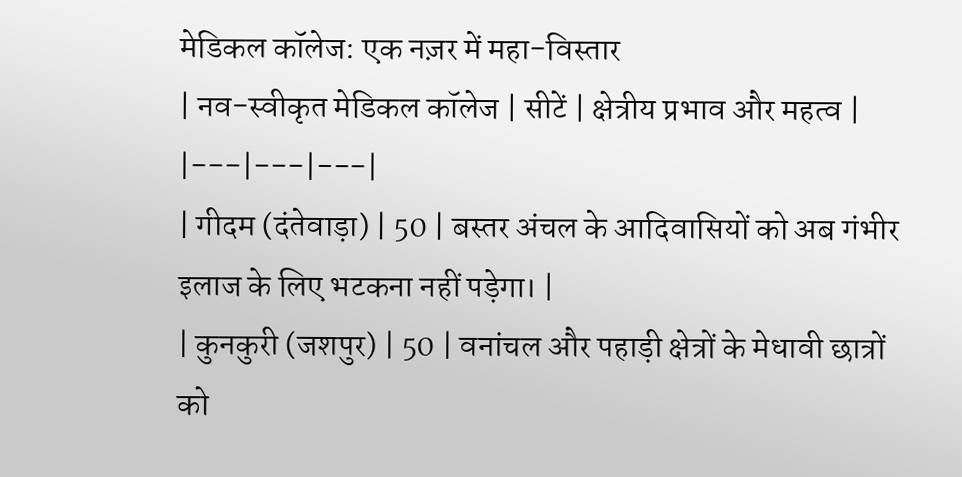मेडिकल कॉलेज: एक नज़र में महा-विस्तार
| नव-स्वीकृत मेडिकल कॉलेज | सीटें | क्षेत्रीय प्रभाव और महत्व |
|---|---|---|
| गीदम (दंतेवाड़ा) | 50 | बस्तर अंचल के आदिवासियों को अब गंभीर इलाज के लिए भटकना नहीं पड़ेगा। |
| कुनकुरी (जशपुर) | 50 | वनांचल और पहाड़ी क्षेत्रों के मेधावी छात्रों को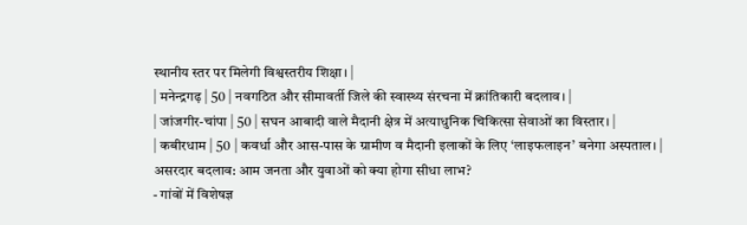स्थानीय स्तर पर मिलेगी विश्वस्तरीय शिक्षा। |
| मनेन्द्रगढ़ | 50 | नवगठित और सीमावर्ती जिले की स्वास्थ्य संरचना में क्रांतिकारी बदलाव। |
| जांजगीर-चांपा | 50 | सघन आबादी वाले मैदानी क्षेत्र में अत्याधुनिक चिकित्सा सेवाओं का विस्तार। |
| कबीरधाम | 50 | कवर्धा और आस-पास के ग्रामीण व मैदानी इलाकों के लिए ‘लाइफलाइन’ बनेगा अस्पताल। |
असरदार बदलाव: आम जनता और युवाओं को क्या होगा सीधा लाभ?
- गांवों में विशेषज्ञ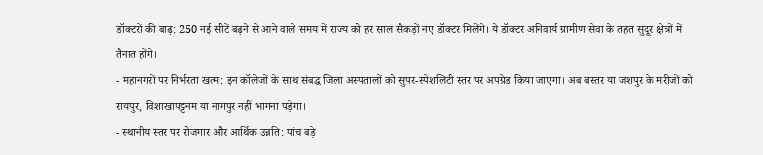डॉक्टरों की बाढ़: 250 नई सीटें बढ़ने से आने वाले समय में राज्य को हर साल सैकड़ों नए डॉक्टर मिलेंगे। ये डॉक्टर अनिवार्य ग्रामीण सेवा के तहत सुदूर क्षेत्रों में तैनात होंगे।
- महानगरों पर निर्भरता खत्म: इन कॉलेजों के साथ संबद्ध जिला अस्पतालों को सुपर-स्पेशलिटी स्तर पर अपग्रेड किया जाएगा। अब बस्तर या जशपुर के मरीजों को रायपुर, विशाखापट्टनम या नागपुर नहीं भागना पड़ेगा।
- स्थानीय स्तर पर रोजगार और आर्थिक उन्नति: पांच बड़े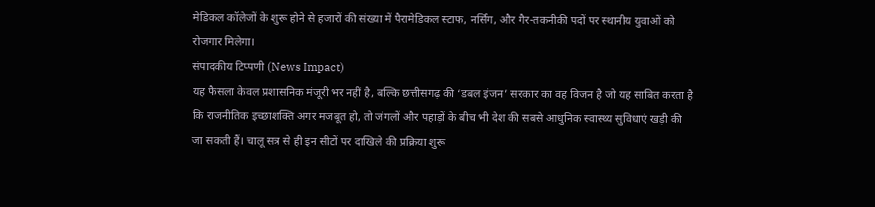मेडिकल कॉलेजों के शुरू होने से हजारों की संख्या में पैरामेडिकल स्टाफ, नर्सिंग, और गैर-तकनीकी पदों पर स्थानीय युवाओं को रोजगार मिलेगा।
संपादकीय टिप्पणी (News Impact)
यह फैसला केवल प्रशासनिक मंजूरी भर नहीं है, बल्कि छत्तीसगढ़ की ‘डबल इंजन’ सरकार का वह विजन है जो यह साबित करता है कि राजनीतिक इच्छाशक्ति अगर मजबूत हो, तो जंगलों और पहाड़ों के बीच भी देश की सबसे आधुनिक स्वास्थ्य सुविधाएं खड़ी की जा सकती हैं। चालू सत्र से ही इन सीटों पर दाखिले की प्रक्रिया शुरू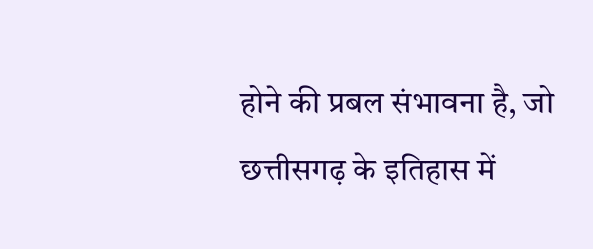होने की प्रबल संभावना है, जो छत्तीसगढ़ के इतिहास में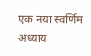एक नया स्वर्णिम अध्याय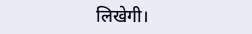लिखेगी।